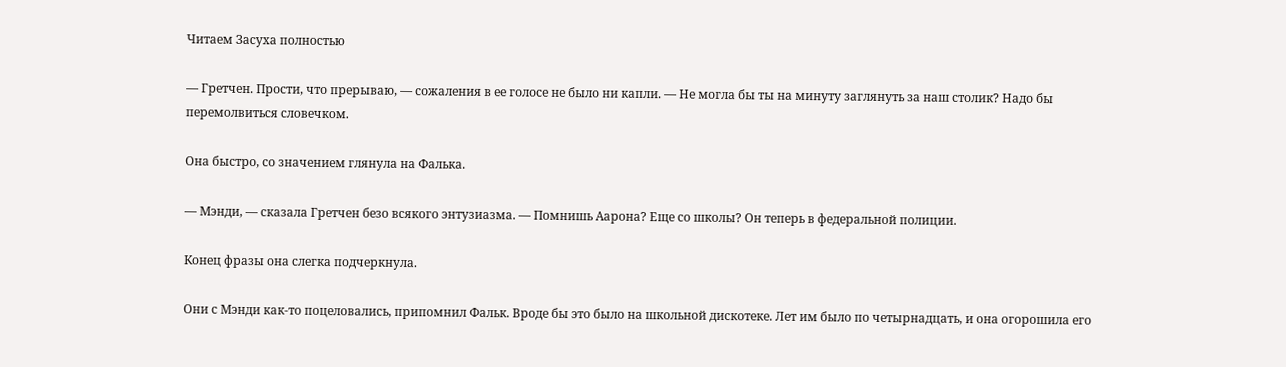Читаем Засуха полностью

— Гретчен. Прости, что прерываю, — сожаления в ее голосе не было ни капли. — Не могла бы ты на минуту заглянуть за наш столик? Надо бы перемолвиться словечком.

Она быстро, со значением глянула на Фалька.

— Мэнди, — сказала Гретчен безо всякого энтузиазма. — Помнишь Аарона? Еще со школы? Он теперь в федеральной полиции.

Конец фразы она слегка подчеркнула.

Они с Мэнди как-то поцеловались, припомнил Фальк. Вроде бы это было на школьной дискотеке. Лет им было по четырнадцать, и она огорошила его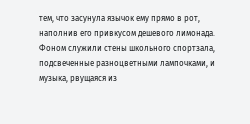тем, что засунула язычок ему прямо в рот, наполнив его привкусом дешевого лимонада. Фоном служили стены школьного спортзала, подсвеченные разноцветными лампочками, и музыка, рвущаяся из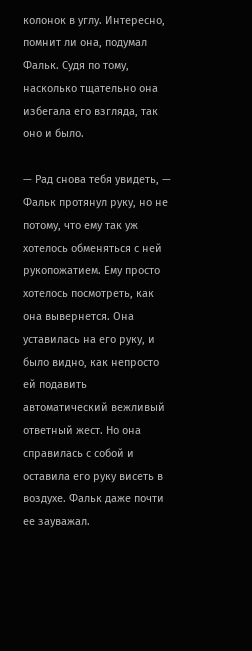колонок в углу. Интересно, помнит ли она, подумал Фальк. Судя по тому, насколько тщательно она избегала его взгляда, так оно и было.

— Рад снова тебя увидеть, — Фальк протянул руку, но не потому, что ему так уж хотелось обменяться с ней рукопожатием. Ему просто хотелось посмотреть, как она вывернется. Она уставилась на его руку, и было видно, как непросто ей подавить автоматический вежливый ответный жест. Но она справилась с собой и оставила его руку висеть в воздухе. Фальк даже почти ее зауважал.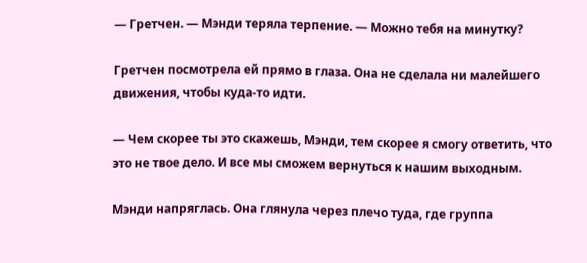— Гретчен. — Мэнди теряла терпение. — Можно тебя на минутку?

Гретчен посмотрела ей прямо в глаза. Она не сделала ни малейшего движения, чтобы куда-то идти.

— Чем скорее ты это скажешь, Мэнди, тем скорее я смогу ответить, что это не твое дело. И все мы сможем вернуться к нашим выходным.

Мэнди напряглась. Она глянула через плечо туда, где группа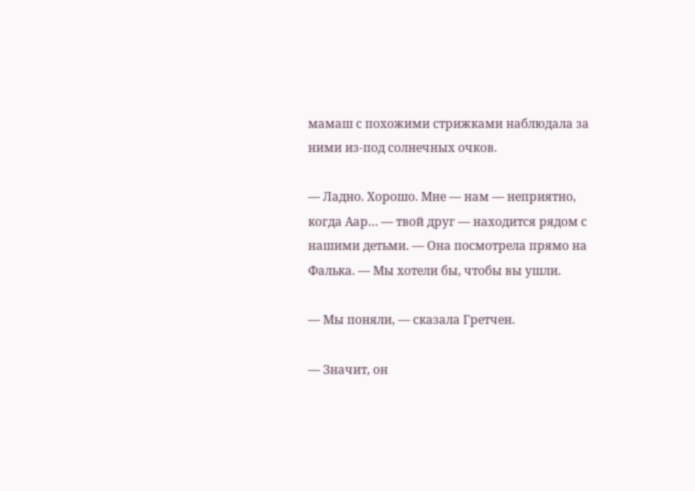мамаш с похожими стрижками наблюдала за ними из-под солнечных очков.

— Ладно. Хорошо. Мне — нам — неприятно, когда Аар… — твой друг — находится рядом с нашими детьми. — Она посмотрела прямо на Фалька. — Мы хотели бы, чтобы вы ушли.

— Мы поняли, — сказала Гретчен.

— Значит, он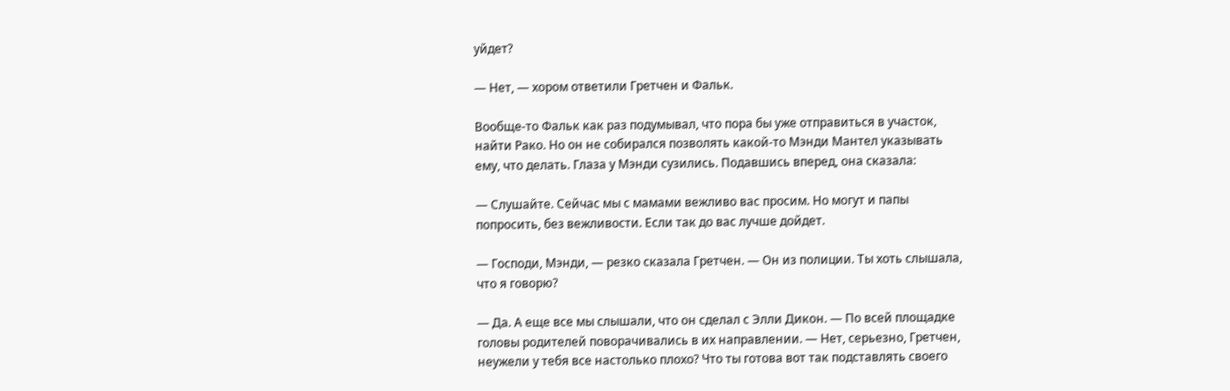уйдет?

— Нет, — хором ответили Гретчен и Фальк.

Вообще-то Фальк как раз подумывал, что пора бы уже отправиться в участок, найти Рако. Но он не собирался позволять какой-то Мэнди Мантел указывать ему, что делать. Глаза у Мэнди сузились. Подавшись вперед, она сказала:

— Слушайте. Сейчас мы с мамами вежливо вас просим. Но могут и папы попросить, без вежливости. Если так до вас лучше дойдет.

— Господи, Мэнди, — резко сказала Гретчен. — Он из полиции. Ты хоть слышала, что я говорю?

— Да. А еще все мы слышали, что он сделал с Элли Дикон. — По всей площадке головы родителей поворачивались в их направлении. — Нет, серьезно, Гретчен, неужели у тебя все настолько плохо? Что ты готова вот так подставлять своего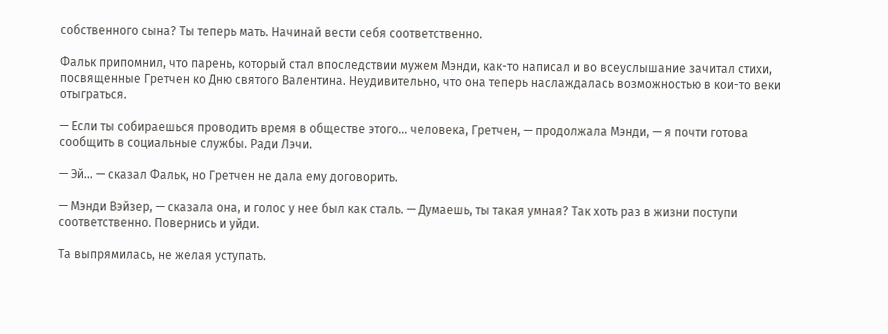собственного сына? Ты теперь мать. Начинай вести себя соответственно.

Фальк припомнил, что парень, который стал впоследствии мужем Мэнди, как-то написал и во всеуслышание зачитал стихи, посвященные Гретчен ко Дню святого Валентина. Неудивительно, что она теперь наслаждалась возможностью в кои-то веки отыграться.

— Если ты собираешься проводить время в обществе этого… человека, Гретчен, — продолжала Мэнди, — я почти готова сообщить в социальные службы. Ради Лэчи.

— Эй… — сказал Фальк, но Гретчен не дала ему договорить.

— Мэнди Вэйзер, — сказала она, и голос у нее был как сталь. — Думаешь, ты такая умная? Так хоть раз в жизни поступи соответственно. Повернись и уйди.

Та выпрямилась, не желая уступать.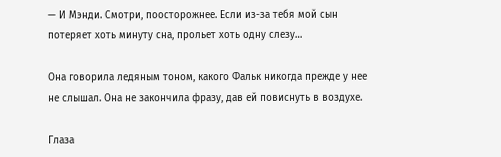— И Мэнди. Смотри, поосторожнее. Если из-за тебя мой сын потеряет хоть минуту сна, прольет хоть одну слезу…

Она говорила ледяным тоном, какого Фальк никогда прежде у нее не слышал. Она не закончила фразу, дав ей повиснуть в воздухе.

Глаза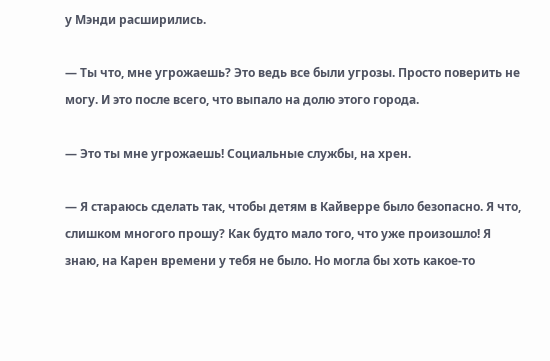у Мэнди расширились.

— Ты что, мне угрожаешь? Это ведь все были угрозы. Просто поверить не могу. И это после всего, что выпало на долю этого города.

— Это ты мне угрожаешь! Социальные службы, на хрен.

— Я стараюсь сделать так, чтобы детям в Кайверре было безопасно. Я что, слишком многого прошу? Как будто мало того, что уже произошло! Я знаю, на Карен времени у тебя не было. Но могла бы хоть какое-то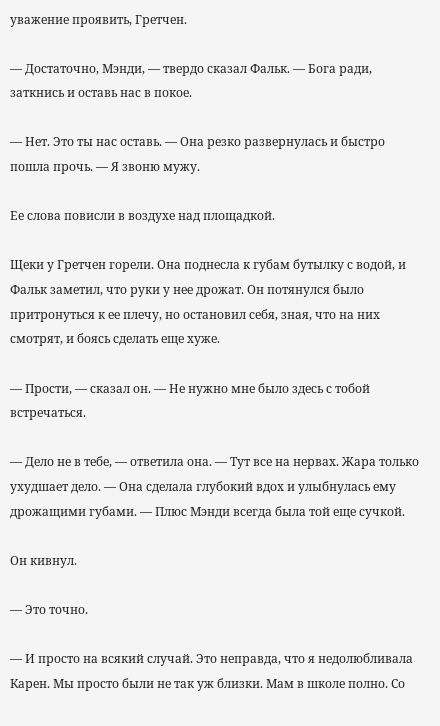уважение проявить, Гретчен.

— Достаточно, Мэнди, — твердо сказал Фальк. — Бога ради, заткнись и оставь нас в покое.

— Нет. Это ты нас оставь. — Она резко развернулась и быстро пошла прочь. — Я звоню мужу.

Ее слова повисли в воздухе над площадкой.

Щеки у Гретчен горели. Она поднесла к губам бутылку с водой, и Фальк заметил, что руки у нее дрожат. Он потянулся было притронуться к ее плечу, но остановил себя, зная, что на них смотрят, и боясь сделать еще хуже.

— Прости, — сказал он. — Не нужно мне было здесь с тобой встречаться.

— Дело не в тебе, — ответила она. — Тут все на нервах. Жара только ухудшает дело. — Она сделала глубокий вдох и улыбнулась ему дрожащими губами. — Плюс Мэнди всегда была той еще сучкой.

Он кивнул.

— Это точно.

— И просто на всякий случай. Это неправда, что я недолюбливала Карен. Мы просто были не так уж близки. Мам в школе полно. Со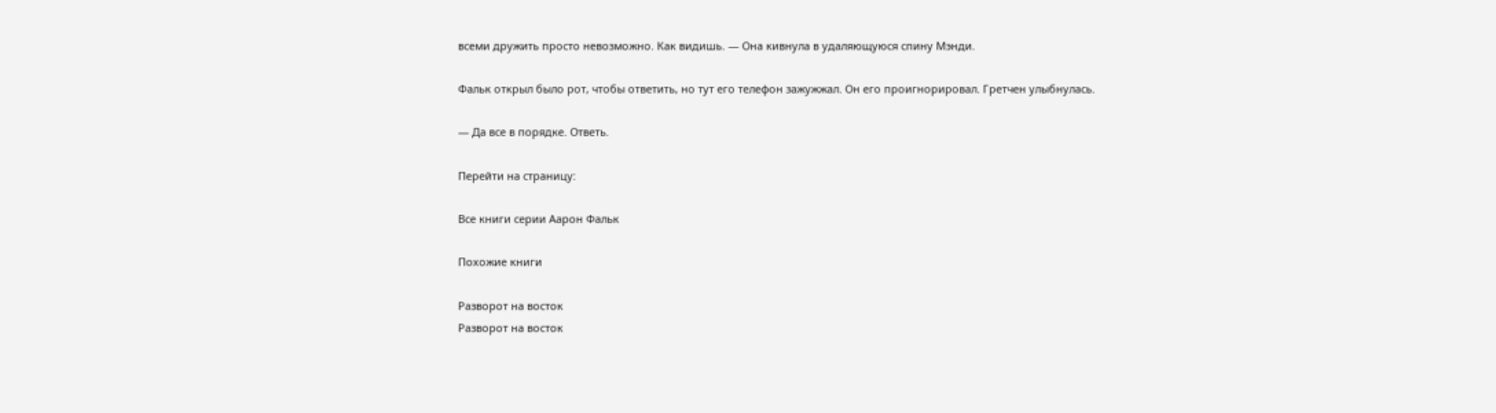всеми дружить просто невозможно. Как видишь. — Она кивнула в удаляющуюся спину Мэнди.

Фальк открыл было рот, чтобы ответить, но тут его телефон зажужжал. Он его проигнорировал. Гретчен улыбнулась.

— Да все в порядке. Ответь.

Перейти на страницу:

Все книги серии Аарон Фальк

Похожие книги

Разворот на восток
Разворот на восток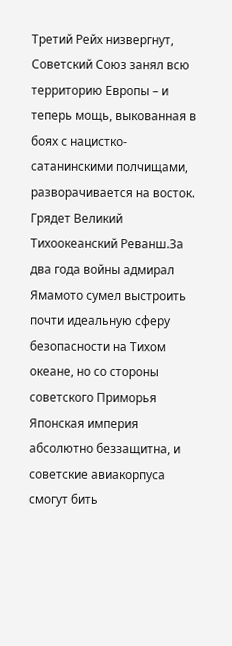Третий Рейх низвергнут, Советский Союз занял всю территорию Европы – и теперь мощь, выкованная в боях с нацистко-сатанинскими полчищами, разворачивается на восток. Грядет Великий Тихоокеанский Реванш.За два года войны адмирал Ямамото сумел выстроить почти идеальную сферу безопасности на Тихом океане, но со стороны советского Приморья Японская империя абсолютно беззащитна, и советские авиакорпуса смогут бить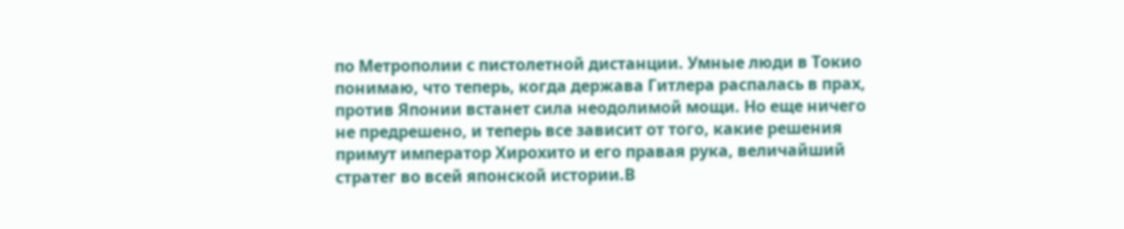по Метрополии с пистолетной дистанции. Умные люди в Токио понимаю, что теперь, когда держава Гитлера распалась в прах, против Японии встанет сила неодолимой мощи. Но еще ничего не предрешено, и теперь все зависит от того, какие решения примут император Хирохито и его правая рука, величайший стратег во всей японской истории.В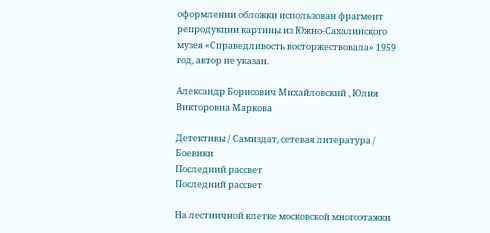оформлении обложки использован фрагмент репродукции картины из Южно-Сахалинского музея «Справедливость восторжествовала» 1959 год, автор не указан.

Александр Борисович Михайловский , Юлия Викторовна Маркова

Детективы / Самиздат, сетевая литература / Боевики
Последний рассвет
Последний рассвет

На лестничной клетке московской многоэтажки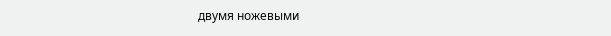двумя ножевыми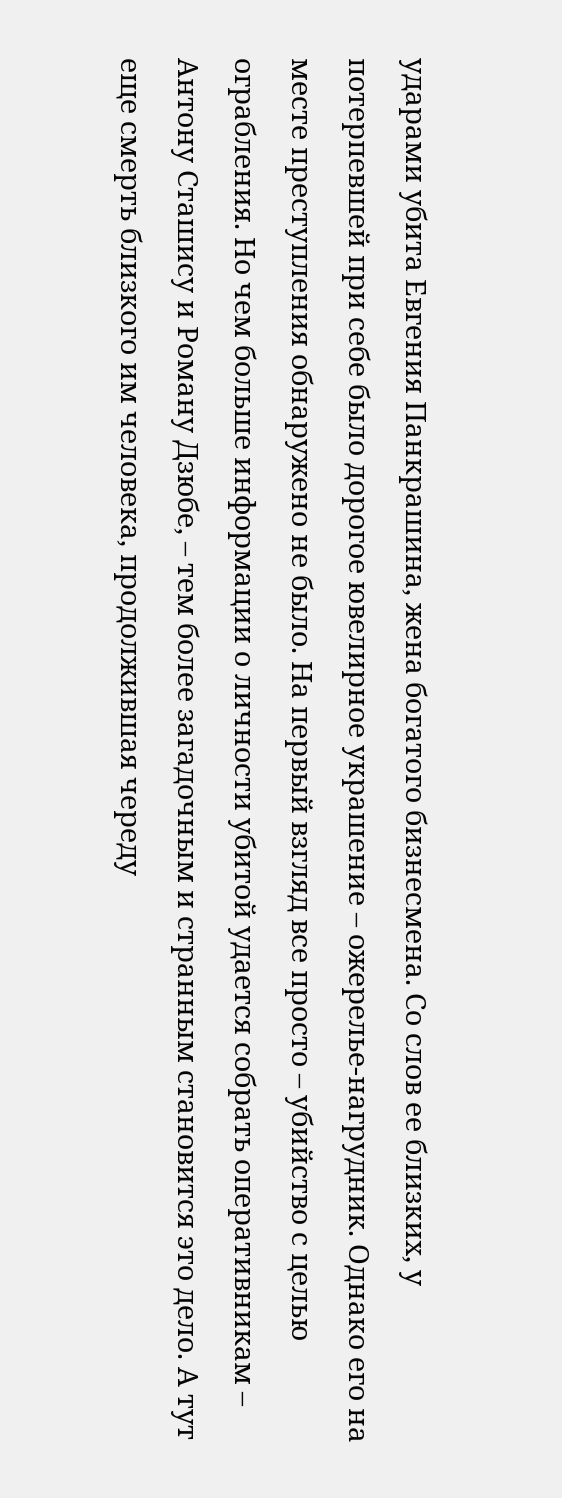ударами убита Евгения Панкрашина, жена богатого бизнесмена. Со слов ее близких, у потерпевшей при себе было дорогое ювелирное украшение – ожерелье-нагрудник. Однако его на месте преступления обнаружено не было. На первый взгляд все просто – убийство с целью ограбления. Но чем больше информации о личности убитой удается собрать оперативникам – Антону Сташису и Роману Дзюбе, – тем более загадочным и странным становится это дело. А тут еще смерть близкого им человека, продолжившая череду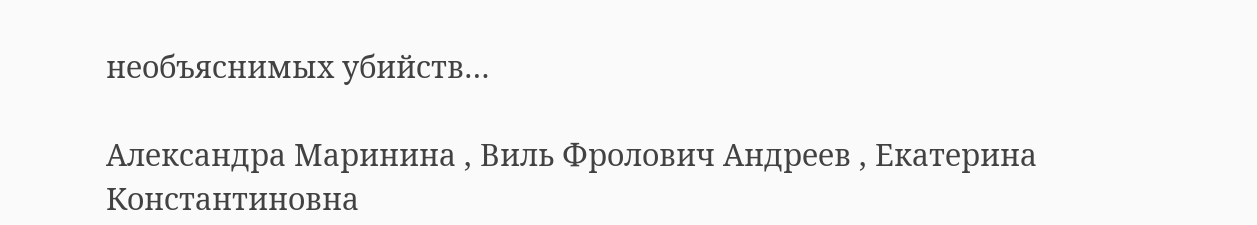необъяснимых убийств…

Александра Маринина , Виль Фролович Андреев , Екатерина Константиновна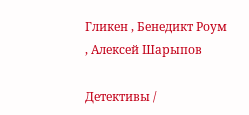Гликен , Бенедикт Роум , Алексей Шарыпов

Детективы /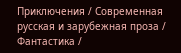Приключения / Современная русская и зарубежная проза / Фантастика /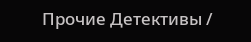Прочие Детективы /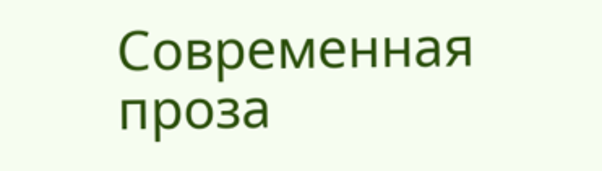Современная проза